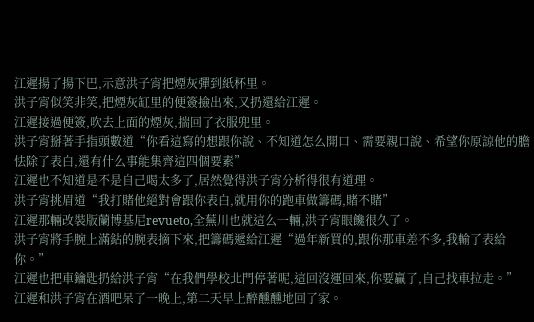江遲揚了揚下巴,示意洪子宵把煙灰彈到紙杯里。
洪子宵似笑非笑,把煙灰缸里的便簽撿出來,又扔還給江遲。
江遲接過便簽,吹去上面的煙灰,揣回了衣服兜里。
洪子宵掰著手指頭數道“你看這寫的想跟你說、不知道怎么開口、需要親口說、希望你原諒他的膽怯除了表白,還有什么事能集齊這四個要素”
江遲也不知道是不是自己喝太多了,居然覺得洪子宵分析得很有道理。
洪子宵挑眉道“我打賭他絕對會跟你表白,就用你的跑車做籌碼,賭不賭”
江遲那輛改裝版蘭博基尼revueto,全蕪川也就這么一輛,洪子宵眼饞很久了。
洪子宵將手腕上滿鉆的腕表摘下來,把籌碼遞給江遲“過年新買的,跟你那車差不多,我輸了表給你。”
江遲也把車鑰匙扔給洪子宵“在我們學校北門停著呢,這回沒運回來,你要贏了,自己找車拉走。”
江遲和洪子宵在酒吧呆了一晚上,第二天早上醉醺醺地回了家。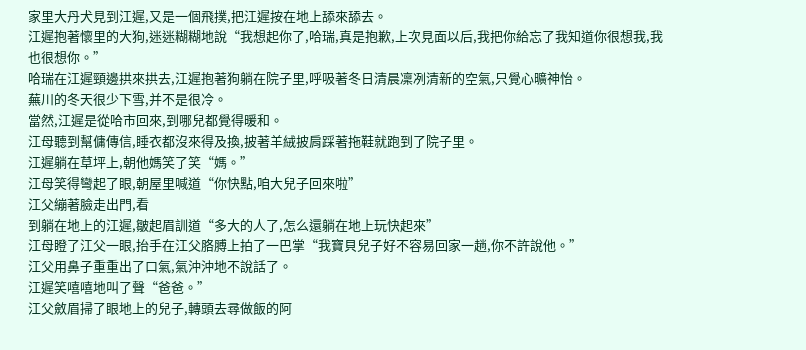家里大丹犬見到江遲,又是一個飛撲,把江遲按在地上舔來舔去。
江遲抱著懷里的大狗,迷迷糊糊地說“我想起你了,哈瑞,真是抱歉,上次見面以后,我把你給忘了我知道你很想我,我也很想你。”
哈瑞在江遲頸邊拱來拱去,江遲抱著狗躺在院子里,呼吸著冬日清晨凜冽清新的空氣,只覺心曠神怡。
蕪川的冬天很少下雪,并不是很冷。
當然,江遲是從哈市回來,到哪兒都覺得暖和。
江母聽到幫傭傳信,睡衣都沒來得及換,披著羊絨披肩踩著拖鞋就跑到了院子里。
江遲躺在草坪上,朝他媽笑了笑“媽。”
江母笑得彎起了眼,朝屋里喊道“你快點,咱大兒子回來啦”
江父繃著臉走出門,看
到躺在地上的江遲,皺起眉訓道“多大的人了,怎么還躺在地上玩快起來”
江母瞪了江父一眼,抬手在江父胳膊上拍了一巴掌“我寶貝兒子好不容易回家一趟,你不許說他。”
江父用鼻子重重出了口氣,氣沖沖地不說話了。
江遲笑嘻嘻地叫了聲“爸爸。”
江父斂眉掃了眼地上的兒子,轉頭去尋做飯的阿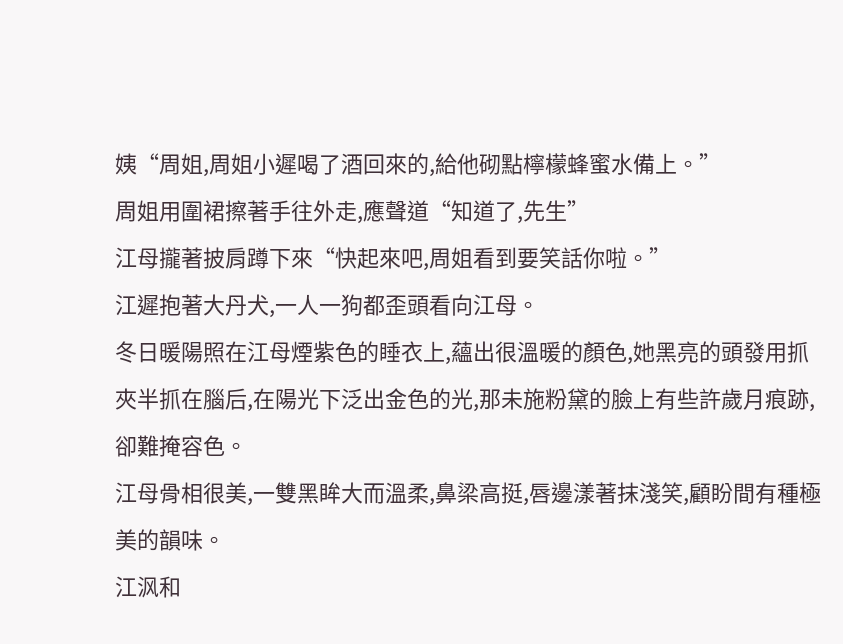姨“周姐,周姐小遲喝了酒回來的,給他砌點檸檬蜂蜜水備上。”
周姐用圍裙擦著手往外走,應聲道“知道了,先生”
江母攏著披肩蹲下來“快起來吧,周姐看到要笑話你啦。”
江遲抱著大丹犬,一人一狗都歪頭看向江母。
冬日暖陽照在江母煙紫色的睡衣上,蘊出很溫暖的顏色,她黑亮的頭發用抓夾半抓在腦后,在陽光下泛出金色的光,那未施粉黛的臉上有些許歲月痕跡,卻難掩容色。
江母骨相很美,一雙黑眸大而溫柔,鼻梁高挺,唇邊漾著抹淺笑,顧盼間有種極美的韻味。
江沨和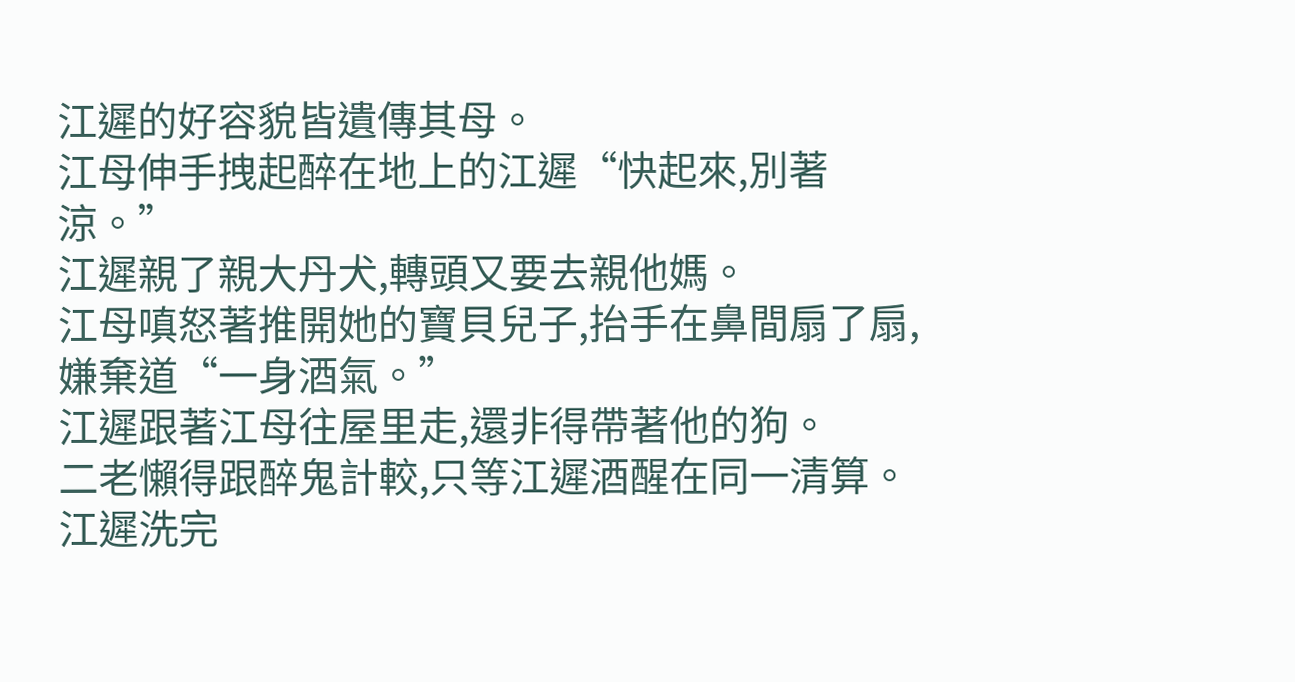江遲的好容貌皆遺傳其母。
江母伸手拽起醉在地上的江遲“快起來,別著涼。”
江遲親了親大丹犬,轉頭又要去親他媽。
江母嗔怒著推開她的寶貝兒子,抬手在鼻間扇了扇,嫌棄道“一身酒氣。”
江遲跟著江母往屋里走,還非得帶著他的狗。
二老懶得跟醉鬼計較,只等江遲酒醒在同一清算。
江遲洗完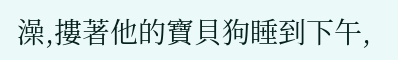澡,摟著他的寶貝狗睡到下午,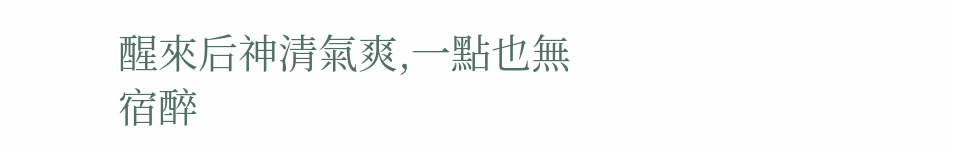醒來后神清氣爽,一點也無宿醉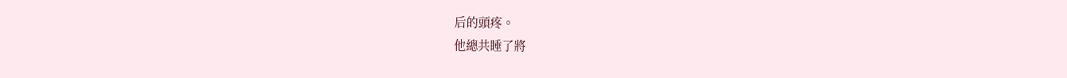后的頭疼。
他總共睡了將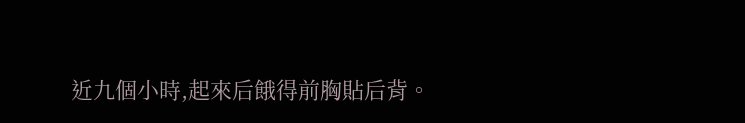近九個小時,起來后餓得前胸貼后背。